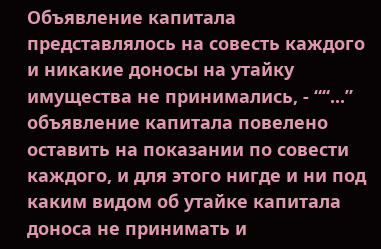Объявление капитала представлялось на совесть каждого и никакие доносы на утайку имущества не принимались, - ““...” объявление капитала повелено оставить на показании по совести каждого, и для этого нигде и ни под каким видом об утайке капитала доноса не принимать и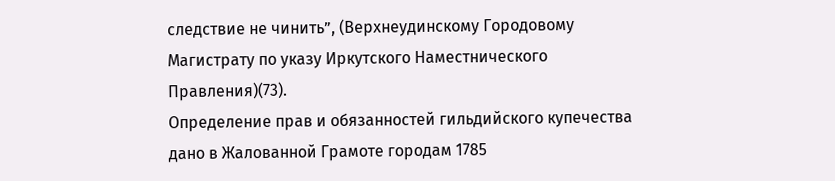следствие не чинить”, (Верхнеудинскому Городовому Магистрату по указу Иркутского Наместнического Правления)(73).
Определение прав и обязанностей гильдийского купечества дано в Жалованной Грамоте городам 1785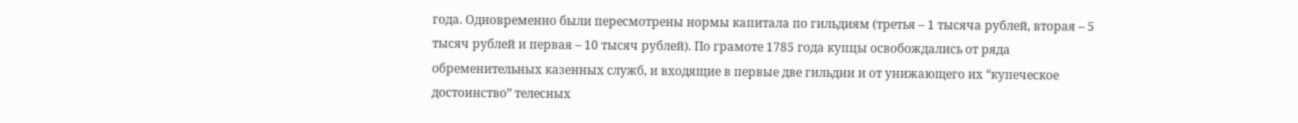года. Одновременно были пересмотрены нормы капитала по гильдиям (третья – 1 тысяча рублей, вторая – 5 тысяч рублей и первая – 10 тысяч рублей). По грамоте 1785 года купцы освобождались от ряда обременительных казенных служб, и входящие в первые две гильдии и от унижающего их “купеческое достоинство” телесных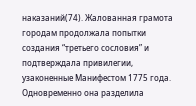наказаний(74). Жалованная грамота городам продолжала попытки создания “третьего сословия” и подтверждала привилегии, узаконенные Манифестом 1775 года. Одновременно она разделила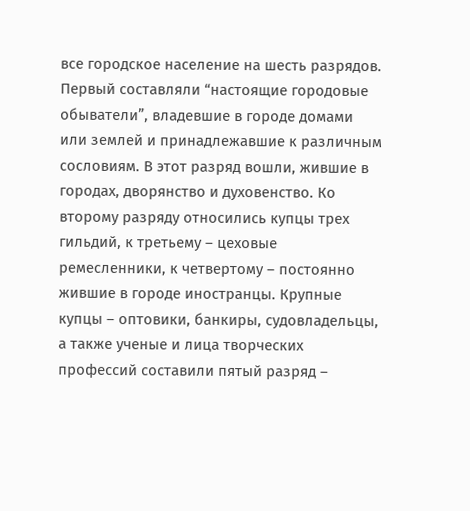все городское население на шесть разрядов. Первый составляли “настоящие городовые обыватели”, владевшие в городе домами или землей и принадлежавшие к различным сословиям. В этот разряд вошли, жившие в городах, дворянство и духовенство. Ко второму разряду относились купцы трех гильдий, к третьему – цеховые ремесленники, к четвертому – постоянно жившие в городе иностранцы. Крупные купцы – оптовики, банкиры, судовладельцы, а также ученые и лица творческих профессий составили пятый разряд –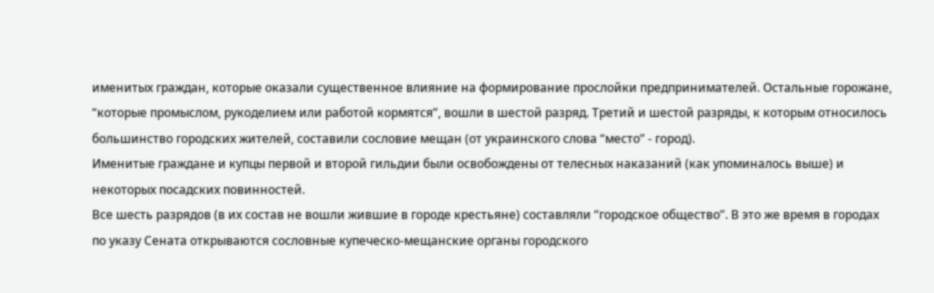именитых граждан, которые оказали существенное влияние на формирование прослойки предпринимателей. Остальные горожане, “которые промыслом, рукоделием или работой кормятся”, вошли в шестой разряд. Третий и шестой разряды, к которым относилось большинство городских жителей, составили сословие мещан (от украинского слова “место” - город).
Именитые граждане и купцы первой и второй гильдии были освобождены от телесных наказаний (как упоминалось выше) и некоторых посадских повинностей.
Все шесть разрядов (в их состав не вошли жившие в городе крестьяне) составляли “городское общество”. В это же время в городах по указу Сената открываются сословные купеческо-мещанские органы городского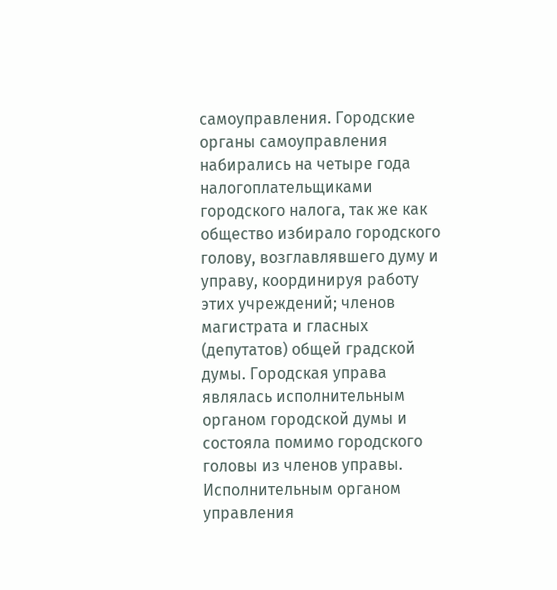самоуправления. Городские органы самоуправления набирались на четыре года налогоплательщиками городского налога, так же как общество избирало городского голову, возглавлявшего думу и управу, координируя работу этих учреждений; членов магистрата и гласных (депутатов) общей градской думы. Городская управа являлась исполнительным органом городской думы и состояла помимо городского головы из членов управы. Исполнительным органом управления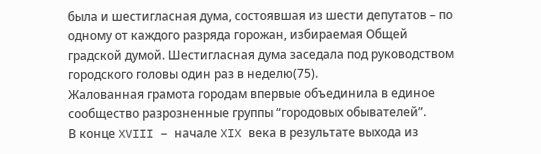была и шестигласная дума, состоявшая из шести депутатов – по одному от каждого разряда горожан, избираемая Общей градской думой. Шестигласная дума заседала под руководством городского головы один раз в неделю(75).
Жалованная грамота городам впервые объединила в единое сообщество разрозненные группы “городовых обывателей”.
В конце XVIII – начале XIX века в результате выхода из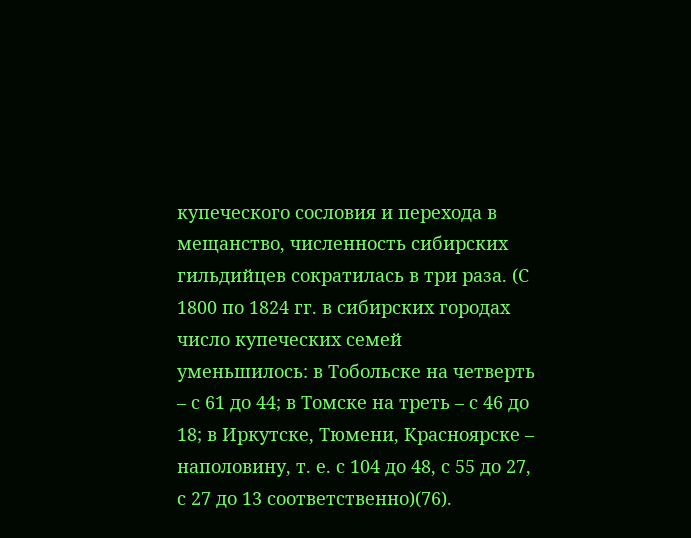купеческого сословия и перехода в мещанство, численность сибирских гильдийцев сократилась в три раза. (С 1800 по 1824 гг. в сибирских городах число купеческих семей уменьшилось: в Тобольске на четверть – с 61 до 44; в Томске на треть – с 46 до 18; в Иркутске, Тюмени, Красноярске – наполовину, т. е. с 104 до 48, с 55 до 27, с 27 до 13 соответственно)(76).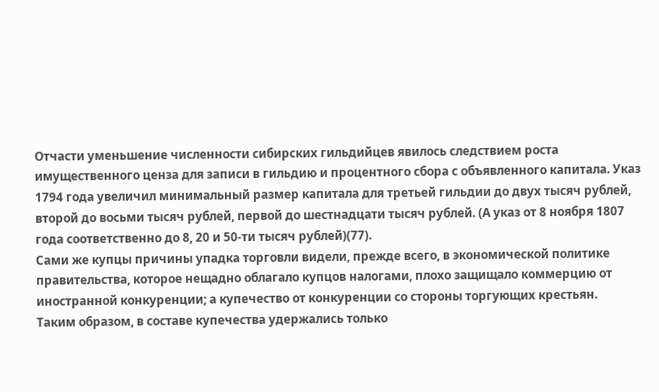Отчасти уменьшение численности сибирских гильдийцев явилось следствием роста имущественного ценза для записи в гильдию и процентного сбора с объявленного капитала. Указ 1794 года увеличил минимальный размер капитала для третьей гильдии до двух тысяч рублей, второй до восьми тысяч рублей, первой до шестнадцати тысяч рублей. (А указ от 8 ноября 1807 года соответственно до 8, 20 и 50-ти тысяч рублей)(77).
Сами же купцы причины упадка торговли видели, прежде всего, в экономической политике правительства, которое нещадно облагало купцов налогами, плохо защищало коммерцию от иностранной конкуренции; а купечество от конкуренции со стороны торгующих крестьян.
Таким образом, в составе купечества удержались только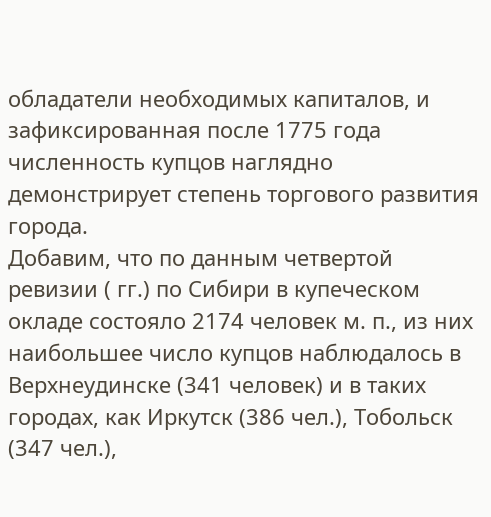обладатели необходимых капиталов, и зафиксированная после 1775 года численность купцов наглядно демонстрирует степень торгового развития города.
Добавим, что по данным четвертой ревизии ( гг.) по Сибири в купеческом окладе состояло 2174 человек м. п., из них наибольшее число купцов наблюдалось в Верхнеудинске (341 человек) и в таких городах, как Иркутск (386 чел.), Тобольск (347 чел.),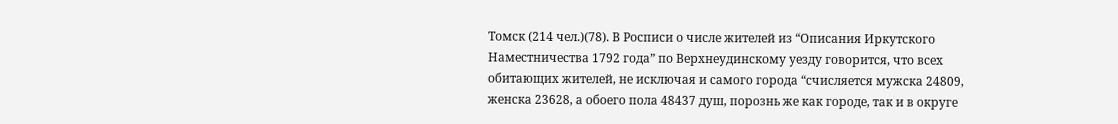Томск (214 чел.)(78). В Росписи о числе жителей из “Описания Иркутского Наместничества 1792 года” по Верхнеудинскому уезду говорится, что всех обитающих жителей, не исключая и самого города “счисляется мужска 24809, женска 23628, а обоего пола 48437 душ, порознь же как городе, так и в округе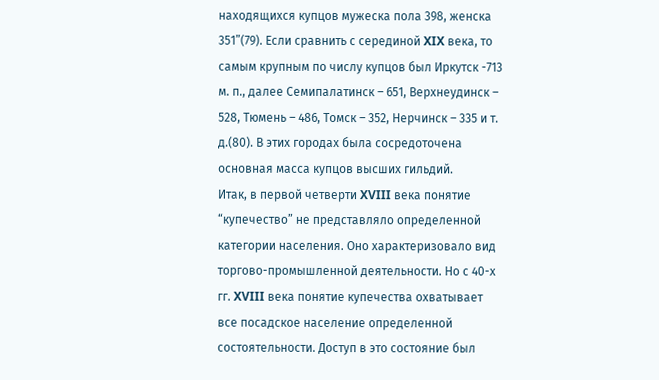находящихся купцов мужеска пола 398, женска 351”(79). Если сравнить с серединой XIX века, то самым крупным по числу купцов был Иркутск -713 м. п., далее Семипалатинск – 651, Верхнеудинск – 528, Тюмень – 486, Томск – 352, Нерчинск – 335 и т. д.(80). В этих городах была сосредоточена основная масса купцов высших гильдий.
Итак, в первой четверти XVIII века понятие “купечество” не представляло определенной категории населения. Оно характеризовало вид торгово-промышленной деятельности. Но с 40-х гг. XVIII века понятие купечества охватывает все посадское население определенной состоятельности. Доступ в это состояние был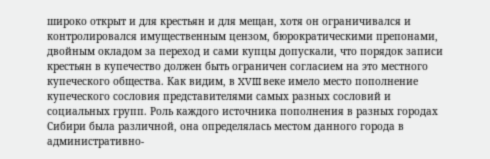широко открыт и для крестьян и для мещан, хотя он ограничивался и контролировался имущественным цензом, бюрократическими препонами, двойным окладом за переход и сами купцы допускали, что порядок записи крестьян в купечество должен быть ограничен согласием на это местного купеческого общества. Как видим, в XVIII веке имело место пополнение купеческого сословия представителями самых разных сословий и социальных групп. Роль каждого источника пополнения в разных городах Сибири была различной, она определялась местом данного города в административно-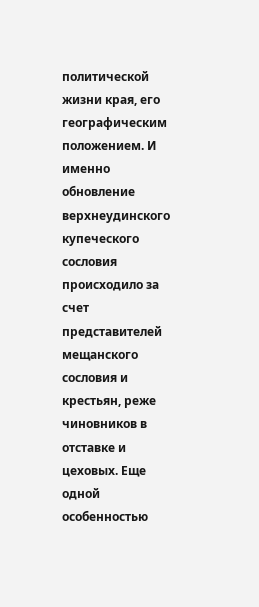политической жизни края, его географическим положением. И именно обновление верхнеудинского купеческого сословия происходило за счет представителей мещанского сословия и крестьян, реже чиновников в отставке и цеховых. Еще одной особенностью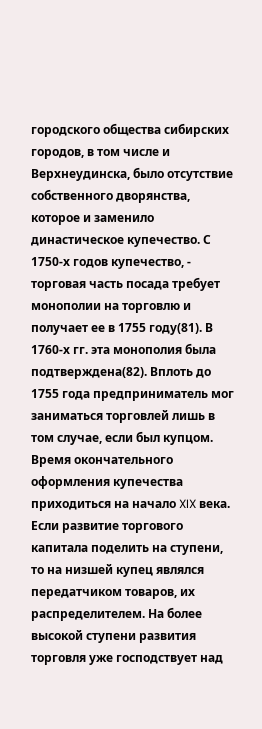городского общества сибирских городов, в том числе и Верхнеудинска, было отсутствие собственного дворянства, которое и заменило династическое купечество. С 1750-х годов купечество, - торговая часть посада требует монополии на торговлю и получает ее в 1755 году(81). В 1760-х гг. эта монополия была подтверждена(82). Вплоть до 1755 года предприниматель мог заниматься торговлей лишь в том случае, если был купцом. Время окончательного оформления купечества приходиться на начало XIX века.
Если развитие торгового капитала поделить на ступени, то на низшей купец являлся передатчиком товаров, их распределителем. На более высокой ступени развития торговля уже господствует над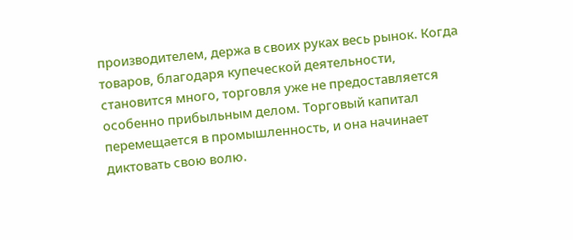производителем, держа в своих руках весь рынок. Когда товаров, благодаря купеческой деятельности, становится много, торговля уже не предоставляется особенно прибыльным делом. Торговый капитал перемещается в промышленность, и она начинает диктовать свою волю.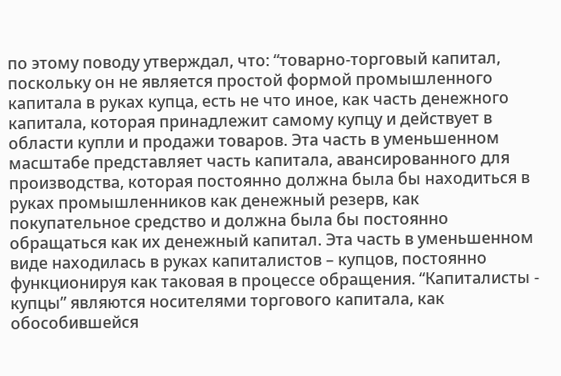по этому поводу утверждал, что: “товарно-торговый капитал, поскольку он не является простой формой промышленного капитала в руках купца, есть не что иное, как часть денежного капитала, которая принадлежит самому купцу и действует в области купли и продажи товаров. Эта часть в уменьшенном масштабе представляет часть капитала, авансированного для производства, которая постоянно должна была бы находиться в руках промышленников как денежный резерв, как покупательное средство и должна была бы постоянно обращаться как их денежный капитал. Эта часть в уменьшенном виде находилась в руках капиталистов – купцов, постоянно функционируя как таковая в процессе обращения. “Капиталисты - купцы” являются носителями торгового капитала, как обособившейся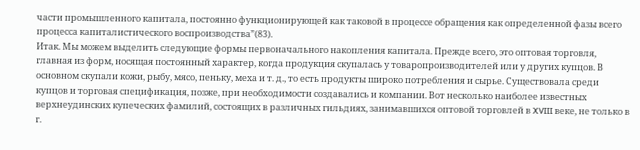части промышленного капитала, постоянно функционирующей как таковой в процессе обращения как определенной фазы всего процесса капиталистического воспроизводства”(83).
Итак. Мы можем выделить следующие формы первоначального накопления капитала. Прежде всего, это оптовая торговля, главная из форм, носящая постоянный характер, когда продукция скупалась у товаропроизводителей или у других купцов. В основном скупали кожи, рыбу, мясо, пеньку, меха и т. д., то есть продукты широко потребления и сырье. Существовала среди купцов и торговая спецификация, позже, при необходимости создавались и компании. Вот несколько наиболее известных верхнеудинских купеческих фамилий, состоящих в различных гильдиях, занимавшихся оптовой торговлей в XVIII веке, не только в г.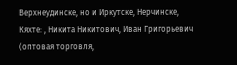Верхнеудинске, но и Иркутске, Нерчинске, Кяхте: , Никита Никитович, Иван Григорьевич (оптовая торговля,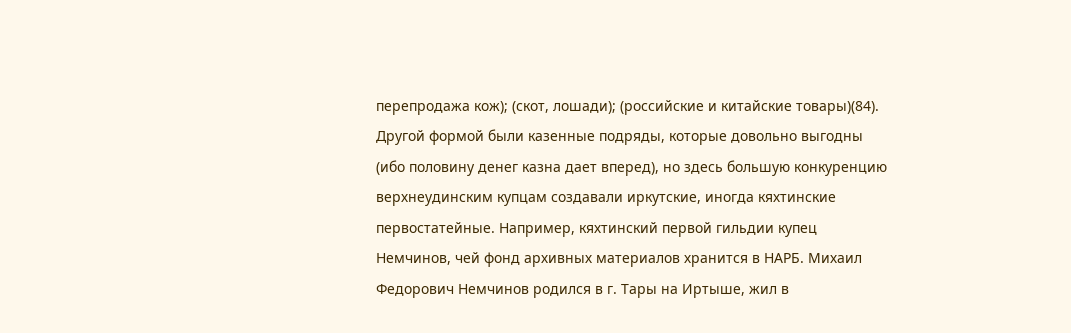перепродажа кож); (скот, лошади); (российские и китайские товары)(84).
Другой формой были казенные подряды, которые довольно выгодны (ибо половину денег казна дает вперед), но здесь большую конкуренцию верхнеудинским купцам создавали иркутские, иногда кяхтинские первостатейные. Например, кяхтинский первой гильдии купец Немчинов, чей фонд архивных материалов хранится в НАРБ. Михаил Федорович Немчинов родился в г. Тары на Иртыше, жил в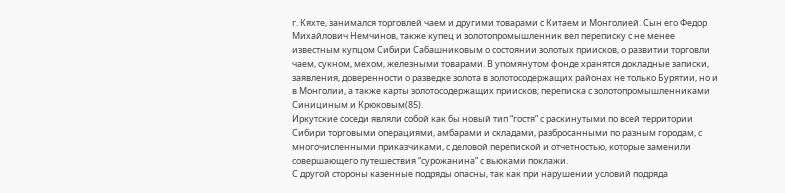г. Кяхте, занимался торговлей чаем и другими товарами с Китаем и Монголией. Сын его Федор Михайлович Немчинов, также купец и золотопромышленник вел переписку с не менее известным купцом Сибири Сабашниковым о состоянии золотых приисков, о развитии торговли чаем, сукном, мехом, железными товарами. В упомянутом фонде хранятся докладные записки, заявления, доверенности о разведке золота в золотосодержащих районах не только Бурятии, но и в Монголии, а также карты золотосодержащих приисков; переписка с золотопромышленниками Синициным и Крюковым(85).
Иркутские соседи являли собой как бы новый тип “гостя” с раскинутыми по всей территории Сибири торговыми операциями, амбарами и складами, разбросанными по разным городам, с многочисленными приказчиками, с деловой перепиской и отчетностью, которые заменили совершающего путешествия “сурожанина” с вьюками поклажи.
С другой стороны казенные подряды опасны, так как при нарушении условий подряда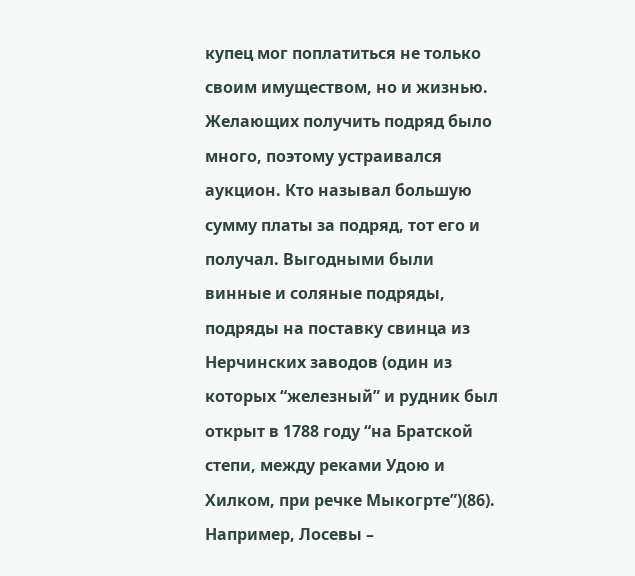купец мог поплатиться не только своим имуществом, но и жизнью. Желающих получить подряд было много, поэтому устраивался аукцион. Кто называл большую сумму платы за подряд, тот его и получал. Выгодными были винные и соляные подряды, подряды на поставку свинца из Нерчинских заводов (один из которых “железный” и рудник был открыт в 1788 году “на Братской степи, между реками Удою и Хилком, при речке Мыкогрте”)(86). Например, Лосевы –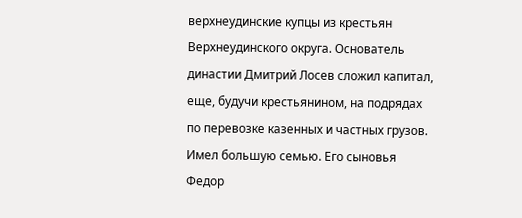верхнеудинские купцы из крестьян Верхнеудинского округа. Основатель династии Дмитрий Лосев сложил капитал, еще, будучи крестьянином, на подрядах по перевозке казенных и частных грузов. Имел большую семью. Его сыновья Федор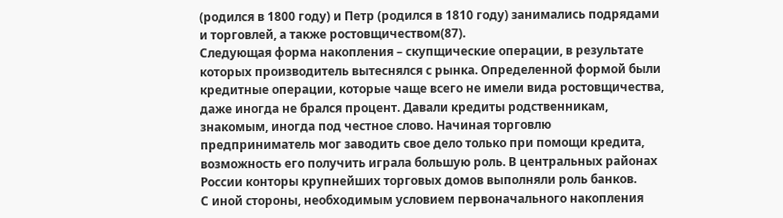(родился в 1800 году) и Петр (родился в 1810 году) занимались подрядами и торговлей, а также ростовщичеством(87).
Следующая форма накопления – скупщические операции, в результате которых производитель вытеснялся с рынка. Определенной формой были кредитные операции, которые чаще всего не имели вида ростовщичества, даже иногда не брался процент. Давали кредиты родственникам, знакомым, иногда под честное слово. Начиная торговлю предприниматель мог заводить свое дело только при помощи кредита, возможность его получить играла большую роль. В центральных районах России конторы крупнейших торговых домов выполняли роль банков.
С иной стороны, необходимым условием первоначального накопления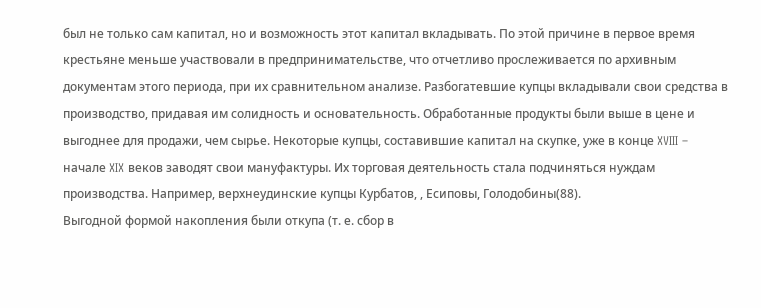был не только сам капитал, но и возможность этот капитал вкладывать. По этой причине в первое время крестьяне меньше участвовали в предпринимательстве, что отчетливо прослеживается по архивным документам этого периода, при их сравнительном анализе. Разбогатевшие купцы вкладывали свои средства в производство, придавая им солидность и основательность. Обработанные продукты были выше в цене и выгоднее для продажи, чем сырье. Некоторые купцы, составившие капитал на скупке, уже в конце XVIII – начале XIX веков заводят свои мануфактуры. Их торговая деятельность стала подчиняться нуждам производства. Например, верхнеудинские купцы Курбатов, , Есиповы, Голодобины(88).
Выгодной формой накопления были откупа (т. е. сбор в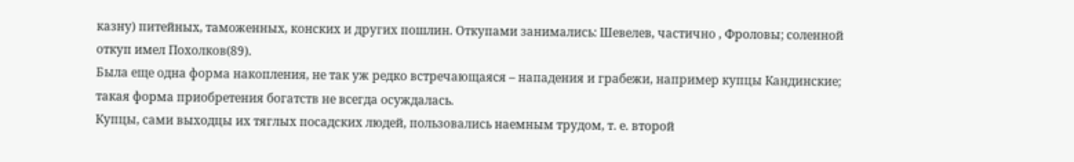казну) питейных, таможенных, конских и других пошлин. Откупами занимались: Шевелев, частично , Фроловы; соленной откуп имел Похолков(89).
Была еще одна форма накопления, не так уж редко встречающаяся – нападения и грабежи, например купцы Кандинские; такая форма приобретения богатств не всегда осуждалась.
Купцы, сами выходцы их тяглых посадских людей, пользовались наемным трудом, т. е. второй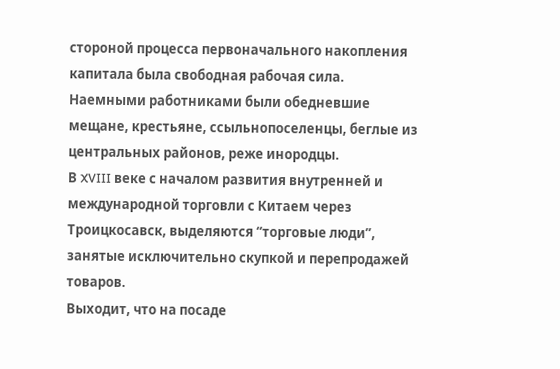стороной процесса первоначального накопления капитала была свободная рабочая сила. Наемными работниками были обедневшие мещане, крестьяне, ссыльнопоселенцы, беглые из центральных районов, реже инородцы.
В XVIII веке с началом развития внутренней и международной торговли с Китаем через Троицкосавск, выделяются “торговые люди”, занятые исключительно скупкой и перепродажей товаров.
Выходит, что на посаде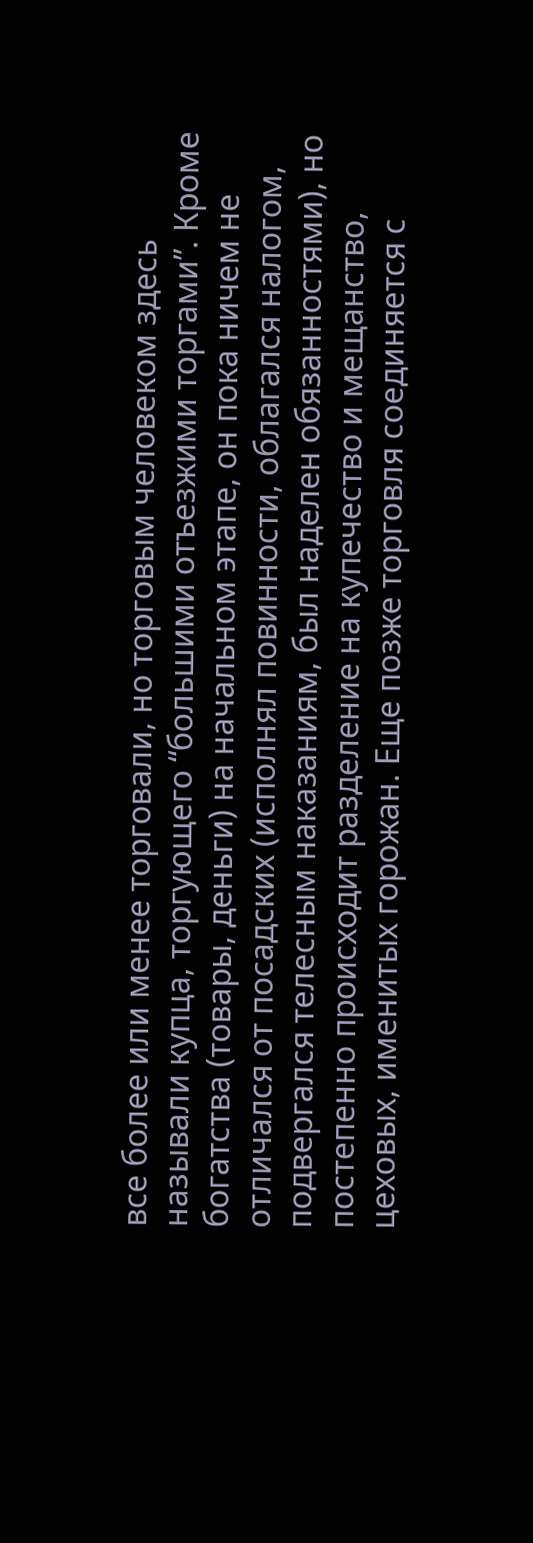все более или менее торговали, но торговым человеком здесь называли купца, торгующего “большими отъезжими торгами”. Кроме богатства (товары, деньги) на начальном этапе, он пока ничем не отличался от посадских (исполнял повинности, облагался налогом, подвергался телесным наказаниям, был наделен обязанностями), но постепенно происходит разделение на купечество и мещанство, цеховых, именитых горожан. Еще позже торговля соединяется с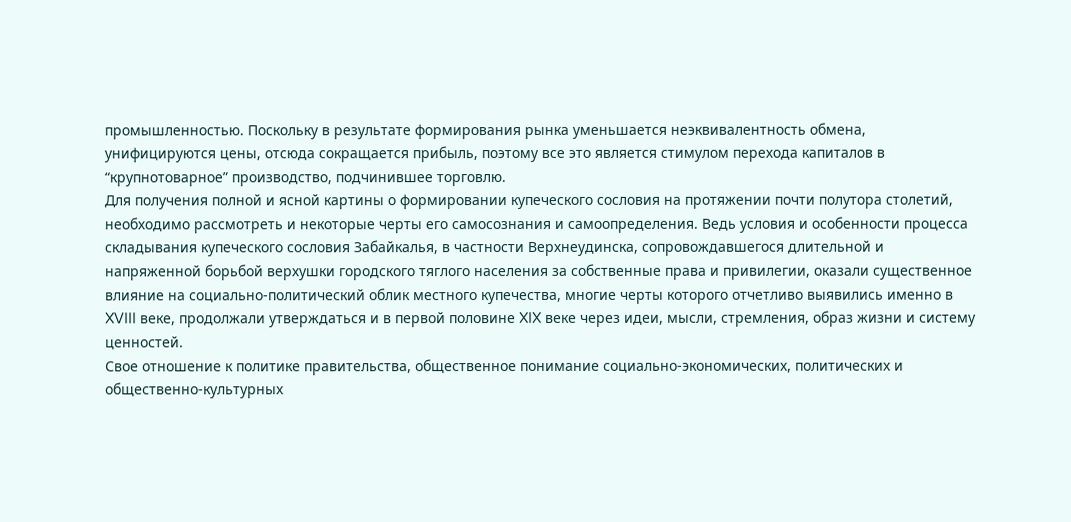промышленностью. Поскольку в результате формирования рынка уменьшается неэквивалентность обмена, унифицируются цены, отсюда сокращается прибыль, поэтому все это является стимулом перехода капиталов в “крупнотоварное” производство, подчинившее торговлю.
Для получения полной и ясной картины о формировании купеческого сословия на протяжении почти полутора столетий, необходимо рассмотреть и некоторые черты его самосознания и самоопределения. Ведь условия и особенности процесса складывания купеческого сословия Забайкалья, в частности Верхнеудинска, сопровождавшегося длительной и напряженной борьбой верхушки городского тяглого населения за собственные права и привилегии, оказали существенное влияние на социально-политический облик местного купечества, многие черты которого отчетливо выявились именно в XVIII веке, продолжали утверждаться и в первой половине XIX веке через идеи, мысли, стремления, образ жизни и систему ценностей.
Свое отношение к политике правительства, общественное понимание социально-экономических, политических и общественно-культурных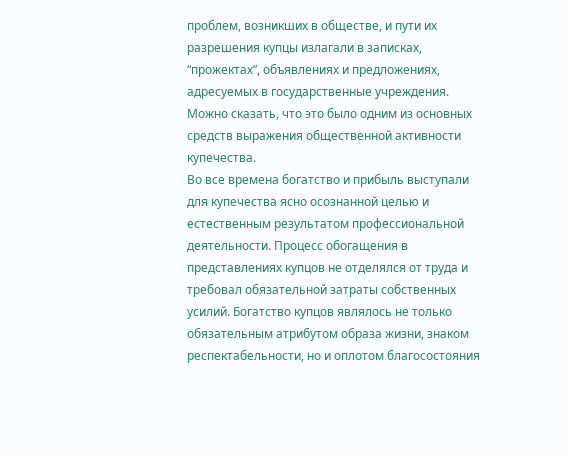проблем, возникших в обществе, и пути их разрешения купцы излагали в записках, “прожектах”, объявлениях и предложениях, адресуемых в государственные учреждения. Можно сказать, что это было одним из основных средств выражения общественной активности купечества.
Во все времена богатство и прибыль выступали для купечества ясно осознанной целью и естественным результатом профессиональной деятельности. Процесс обогащения в представлениях купцов не отделялся от труда и требовал обязательной затраты собственных усилий. Богатство купцов являлось не только обязательным атрибутом образа жизни, знаком респектабельности, но и оплотом благосостояния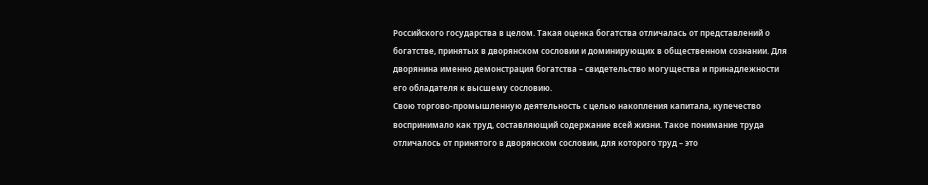Российского государства в целом. Такая оценка богатства отличалась от представлений о богатстве, принятых в дворянском сословии и доминирующих в общественном сознании. Для дворянина именно демонстрация богатства – свидетельство могущества и принадлежности его обладателя к высшему сословию.
Свою торгово-промышленную деятельность с целью накопления капитала, купечество воспринимало как труд, составляющий содержание всей жизни. Такое понимание труда отличалось от принятого в дворянском сословии, для которого труд – это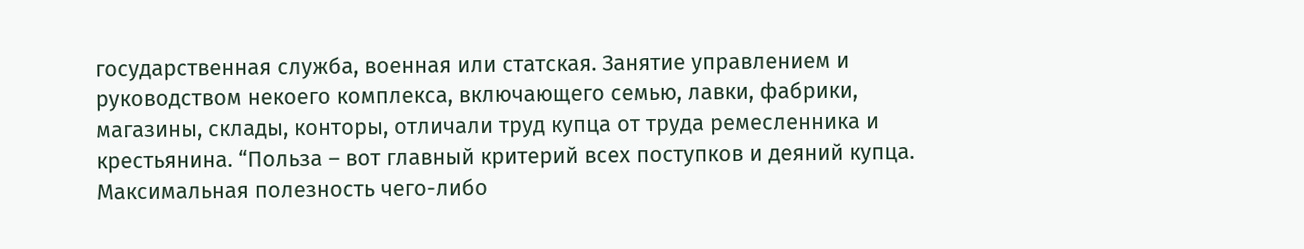государственная служба, военная или статская. Занятие управлением и руководством некоего комплекса, включающего семью, лавки, фабрики, магазины, склады, конторы, отличали труд купца от труда ремесленника и крестьянина. “Польза – вот главный критерий всех поступков и деяний купца. Максимальная полезность чего-либо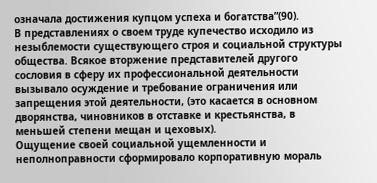означала достижения купцом успеха и богатства”(90).
В представлениях о своем труде купечество исходило из незыблемости существующего строя и социальной структуры общества. Всякое вторжение представителей другого сословия в сферу их профессиональной деятельности вызывало осуждение и требование ограничения или запрещения этой деятельности, (это касается в основном дворянства, чиновников в отставке и крестьянства, в меньшей степени мещан и цеховых).
Ощущение своей социальной ущемленности и неполноправности сформировало корпоративную мораль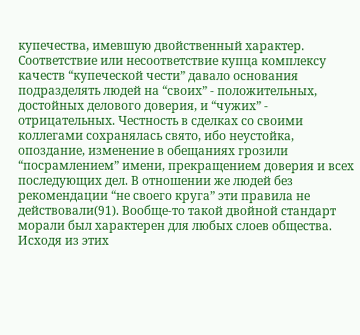купечества, имевшую двойственный характер. Соответствие или несоответствие купца комплексу качеств “купеческой чести” давало основания подразделять людей на “своих” - положительных, достойных делового доверия, и “чужих” - отрицательных. Честность в сделках со своими коллегами сохранялась свято, ибо неустойка, опоздание, изменение в обещаниях грозили “посрамлением” имени, прекращением доверия и всех последующих дел. В отношении же людей без рекомендации “не своего круга” эти правила не действовали(91). Вообще-то такой двойной стандарт морали был характерен для любых слоев общества.
Исходя из этих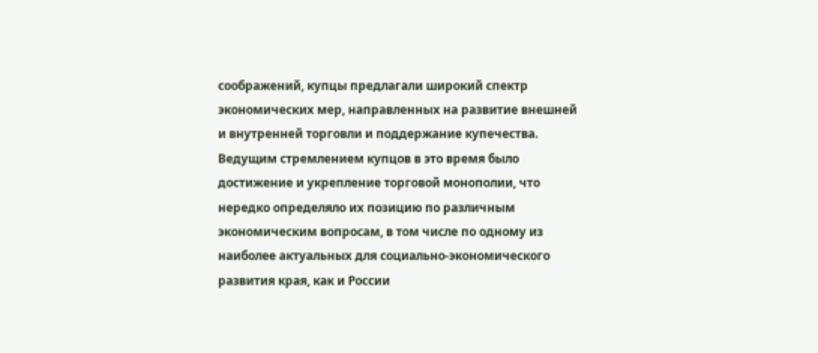соображений, купцы предлагали широкий спектр экономических мер, направленных на развитие внешней и внутренней торговли и поддержание купечества. Ведущим стремлением купцов в это время было достижение и укрепление торговой монополии, что нередко определяло их позицию по различным экономическим вопросам, в том числе по одному из наиболее актуальных для социально-экономического развития края, как и России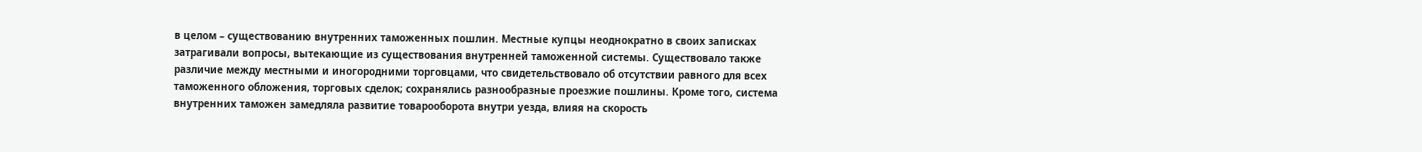в целом – существованию внутренних таможенных пошлин. Местные купцы неоднократно в своих записках затрагивали вопросы, вытекающие из существования внутренней таможенной системы. Существовало также различие между местными и иногородними торговцами, что свидетельствовало об отсутствии равного для всех таможенного обложения, торговых сделок; сохранялись разнообразные проезжие пошлины. Кроме того, система внутренних таможен замедляла развитие товарооборота внутри уезда, влияя на скорость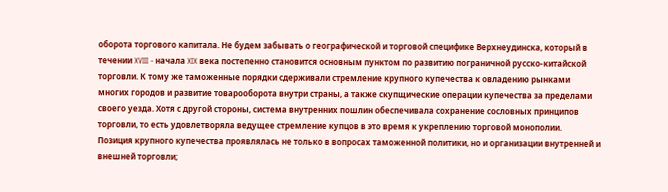оборота торгового капитала. Не будем забывать о географической и торговой специфике Верхнеудинска, который в течении XVIII - начала XIX века постепенно становится основным пунктом по развитию пограничной русско-китайской торговли. К тому же таможенные порядки сдерживали стремление крупного купечества к овладению рынками многих городов и развитие товарооборота внутри страны, а также скупщические операции купечества за пределами своего уезда. Хотя с другой стороны, система внутренних пошлин обеспечивала сохранение сословных принципов торговли, то есть удовлетворяла ведущее стремление купцов в это время к укреплению торговой монополии.
Позиция крупного купечества проявлялась не только в вопросах таможенной политики, но и организации внутренней и внешней торговли;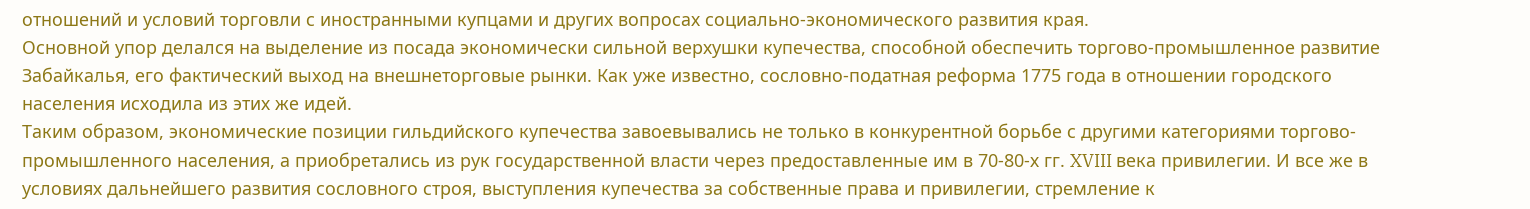отношений и условий торговли с иностранными купцами и других вопросах социально-экономического развития края.
Основной упор делался на выделение из посада экономически сильной верхушки купечества, способной обеспечить торгово-промышленное развитие Забайкалья, его фактический выход на внешнеторговые рынки. Как уже известно, сословно-податная реформа 1775 года в отношении городского населения исходила из этих же идей.
Таким образом, экономические позиции гильдийского купечества завоевывались не только в конкурентной борьбе с другими категориями торгово-промышленного населения, а приобретались из рук государственной власти через предоставленные им в 70-80-х гг. XVIII века привилегии. И все же в условиях дальнейшего развития сословного строя, выступления купечества за собственные права и привилегии, стремление к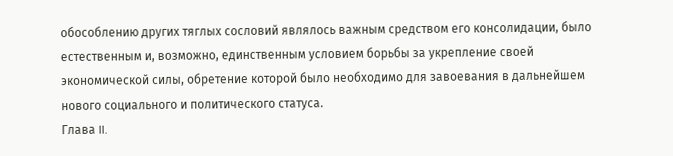обособлению других тяглых сословий являлось важным средством его консолидации, было естественным и, возможно, единственным условием борьбы за укрепление своей экономической силы, обретение которой было необходимо для завоевания в дальнейшем нового социального и политического статуса.
Глава II.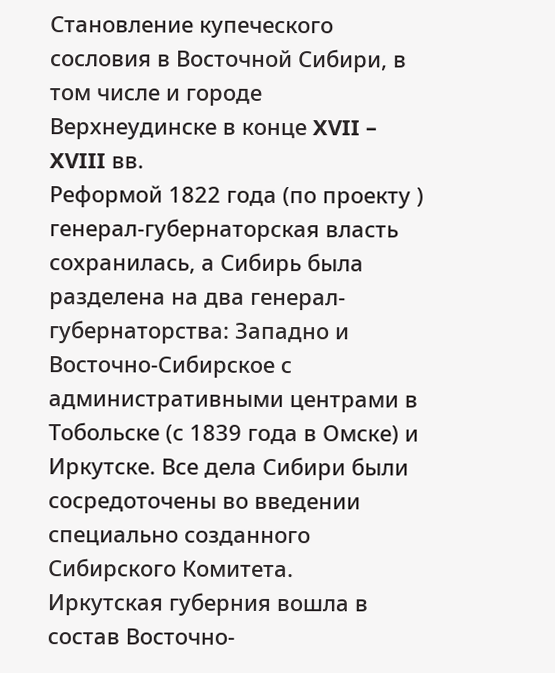Становление купеческого сословия в Восточной Сибири, в том числе и городе Верхнеудинске в конце XVII – XVIII вв.
Реформой 1822 года (по проекту ) генерал-губернаторская власть сохранилась, а Сибирь была разделена на два генерал-губернаторства: Западно и Восточно-Сибирское с административными центрами в Тобольске (с 1839 года в Омске) и Иркутске. Все дела Сибири были сосредоточены во введении специально созданного Сибирского Комитета.
Иркутская губерния вошла в состав Восточно-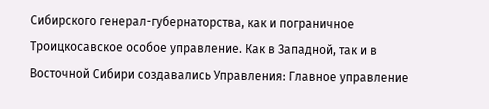Сибирского генерал-губернаторства, как и пограничное Троицкосавское особое управление. Как в Западной, так и в Восточной Сибири создавались Управления: Главное управление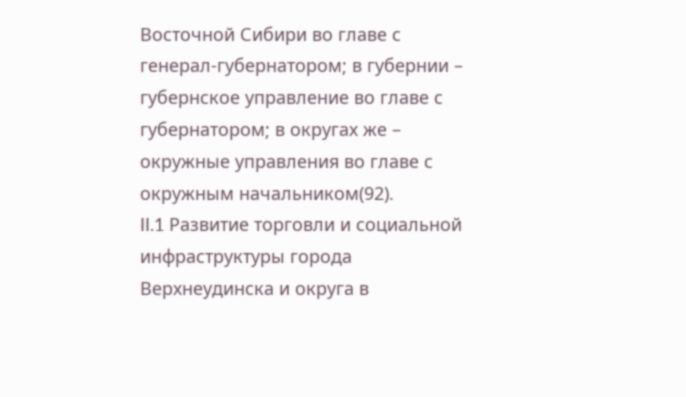Восточной Сибири во главе с генерал-губернатором; в губернии – губернское управление во главе с губернатором; в округах же – окружные управления во главе с окружным начальником(92).
II.1 Развитие торговли и социальной инфраструктуры города Верхнеудинска и округа в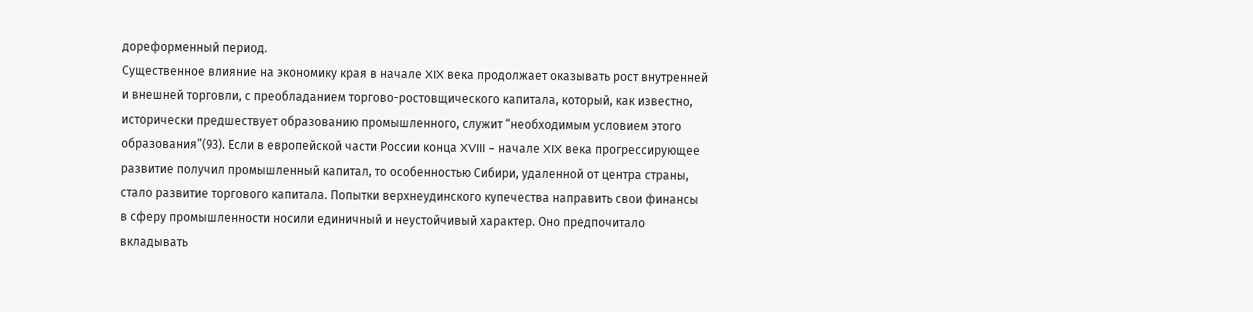дореформенный период.
Существенное влияние на экономику края в начале XIX века продолжает оказывать рост внутренней и внешней торговли, с преобладанием торгово-ростовщического капитала, который, как известно, исторически предшествует образованию промышленного, служит “необходимым условием этого образования”(93). Если в европейской части России конца XVIII – начале XIX века прогрессирующее развитие получил промышленный капитал, то особенностью Сибири, удаленной от центра страны, стало развитие торгового капитала. Попытки верхнеудинского купечества направить свои финансы в сферу промышленности носили единичный и неустойчивый характер. Оно предпочитало вкладывать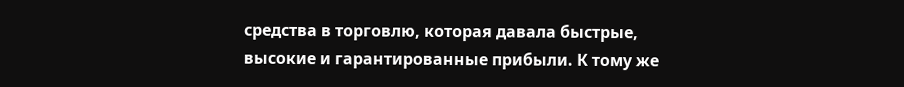средства в торговлю, которая давала быстрые, высокие и гарантированные прибыли. К тому же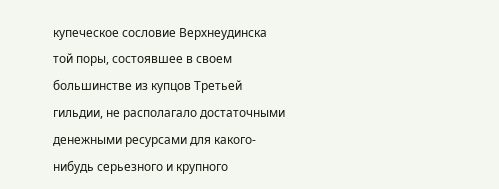купеческое сословие Верхнеудинска той поры, состоявшее в своем большинстве из купцов Третьей гильдии, не располагало достаточными денежными ресурсами для какого-нибудь серьезного и крупного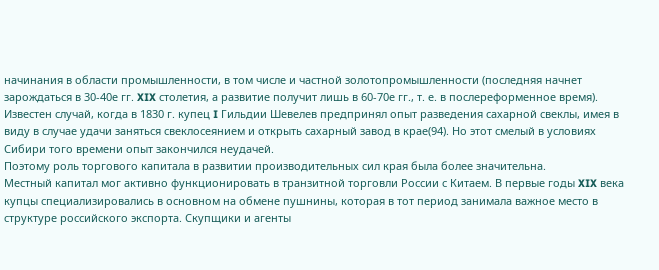начинания в области промышленности, в том числе и частной золотопромышленности (последняя начнет зарождаться в 30-40е гг. XIX столетия, а развитие получит лишь в 60-70е гг., т. е. в послереформенное время). Известен случай, когда в 1830 г. купец I Гильдии Шевелев предпринял опыт разведения сахарной свеклы, имея в виду в случае удачи заняться свеклосеянием и открыть сахарный завод в крае(94). Но этот смелый в условиях Сибири того времени опыт закончился неудачей.
Поэтому роль торгового капитала в развитии производительных сил края была более значительна.
Местный капитал мог активно функционировать в транзитной торговли России с Китаем. В первые годы XIX века купцы специализировались в основном на обмене пушнины, которая в тот период занимала важное место в структуре российского экспорта. Скупщики и агенты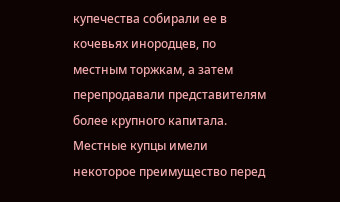купечества собирали ее в кочевьях инородцев, по местным торжкам, а затем перепродавали представителям более крупного капитала. Местные купцы имели некоторое преимущество перед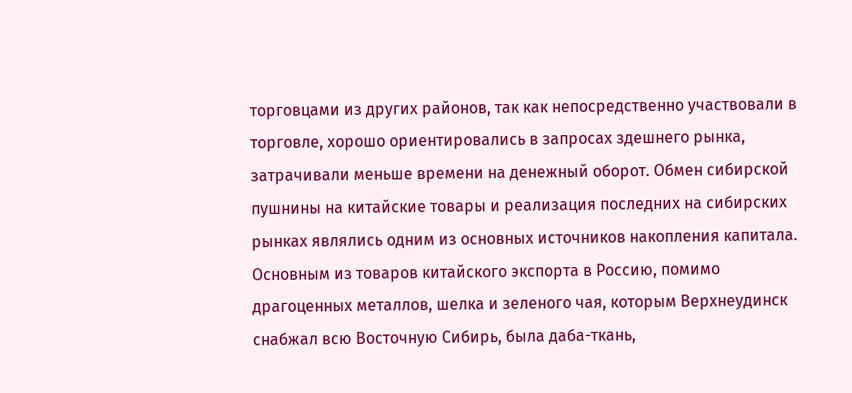торговцами из других районов, так как непосредственно участвовали в торговле, хорошо ориентировались в запросах здешнего рынка, затрачивали меньше времени на денежный оборот. Обмен сибирской пушнины на китайские товары и реализация последних на сибирских рынках являлись одним из основных источников накопления капитала. Основным из товаров китайского экспорта в Россию, помимо драгоценных металлов, шелка и зеленого чая, которым Верхнеудинск снабжал всю Восточную Сибирь, была даба-ткань,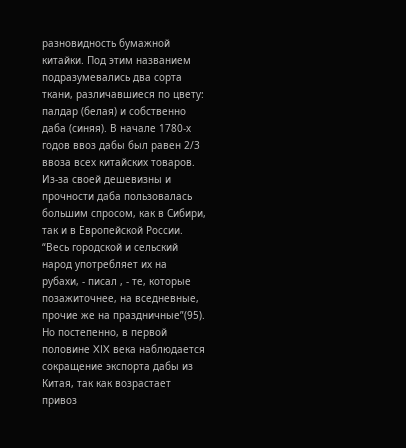разновидность бумажной китайки. Под этим названием подразумевались два сорта ткани, различавшиеся по цвету: палдар (белая) и собственно даба (синяя). В начале 1780-х годов ввоз дабы был равен 2/3 ввоза всех китайских товаров. Из-за своей дешевизны и прочности даба пользовалась большим спросом, как в Сибири, так и в Европейской России. “Весь городской и сельский народ употребляет их на рубахи, - писал , - те, которые позажиточнее, на вседневные, прочие же на праздничные”(95). Но постепенно, в первой половине XIX века наблюдается сокращение экспорта дабы из Китая, так как возрастает привоз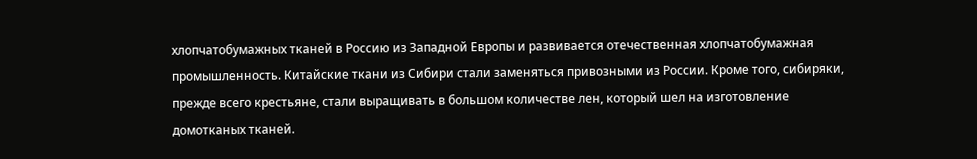хлопчатобумажных тканей в Россию из Западной Европы и развивается отечественная хлопчатобумажная промышленность. Китайские ткани из Сибири стали заменяться привозными из России. Кроме того, сибиряки, прежде всего крестьяне, стали выращивать в большом количестве лен, который шел на изготовление домотканых тканей.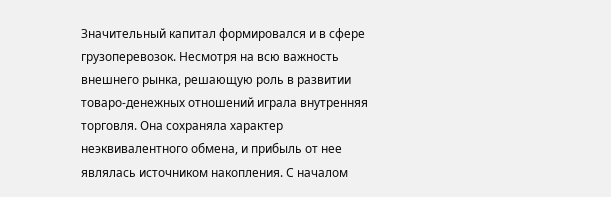Значительный капитал формировался и в сфере грузоперевозок. Несмотря на всю важность внешнего рынка, решающую роль в развитии товаро-денежных отношений играла внутренняя торговля. Она сохраняла характер неэквивалентного обмена, и прибыль от нее являлась источником накопления. С началом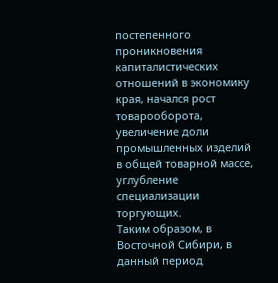постепенного проникновения капиталистических отношений в экономику края, начался рост товарооборота, увеличение доли промышленных изделий в общей товарной массе, углубление специализации торгующих.
Таким образом, в Восточной Сибири, в данный период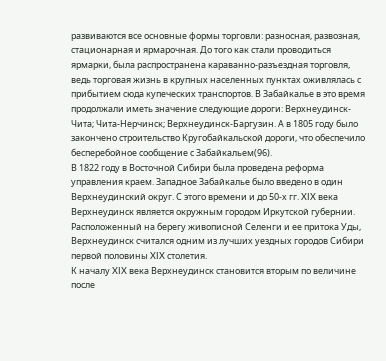развиваются все основные формы торговли: разносная, развозная, стационарная и ярмарочная. До того как стали проводиться ярмарки, была распространена караванно-разъездная торговля, ведь торговая жизнь в крупных населенных пунктах оживлялась с прибытием сюда купеческих транспортов. В Забайкалье в это время продолжали иметь значение следующие дороги: Верхнеудинск-Чита; Чита-Нерчинск; Верхнеудинск-Баргузин. А в 1805 году было закончено строительство Кругобайкальской дороги, что обеспечило бесперебойное сообщение с Забайкальем(96).
В 1822 году в Восточной Сибири была проведена реформа управления краем. Западное Забайкалье было введено в один Верхнеудинский округ. С этого времени и до 50-х гг. XIX века Верхнеудинск является окружным городом Иркутской губернии. Расположенный на берегу живописной Селенги и ее притока Уды, Верхнеудинск считался одним из лучших уездных городов Сибири первой половины XIX столетия.
К началу XIX века Верхнеудинск становится вторым по величине после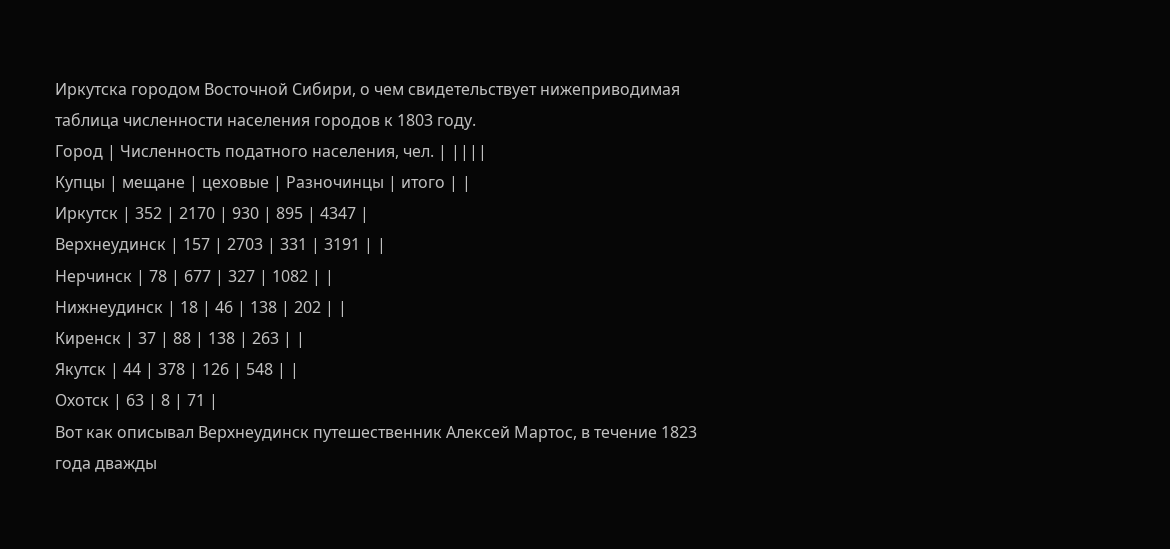Иркутска городом Восточной Сибири, о чем свидетельствует нижеприводимая таблица численности населения городов к 1803 году.
Город | Численность податного населения, чел. | ||||
Купцы | мещане | цеховые | Разночинцы | итого | |
Иркутск | 352 | 2170 | 930 | 895 | 4347 |
Верхнеудинск | 157 | 2703 | 331 | 3191 | |
Нерчинск | 78 | 677 | 327 | 1082 | |
Нижнеудинск | 18 | 46 | 138 | 202 | |
Киренск | 37 | 88 | 138 | 263 | |
Якутск | 44 | 378 | 126 | 548 | |
Охотск | 63 | 8 | 71 |
Вот как описывал Верхнеудинск путешественник Алексей Мартос, в течение 1823 года дважды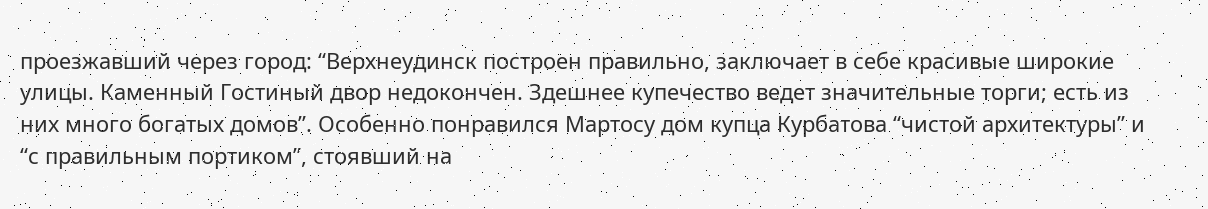проезжавший через город: “Верхнеудинск построен правильно, заключает в себе красивые широкие улицы. Каменный Гостиный двор недокончен. Здешнее купечество ведет значительные торги; есть из них много богатых домов”. Особенно понравился Мартосу дом купца Курбатова “чистой архитектуры” и “с правильным портиком”, стоявший на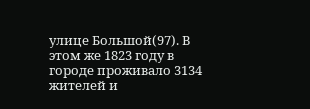улице Большой(97). В этом же 1823 году в городе проживало 3134 жителей и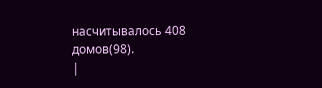насчитывалось 408 домов(98).
|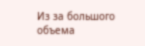Из за большого объема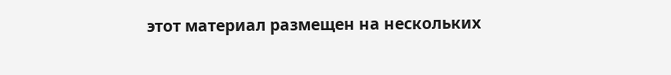этот материал размещен на нескольких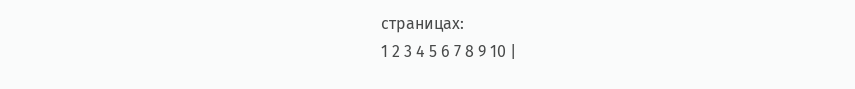страницах:
1 2 3 4 5 6 7 8 9 10 |